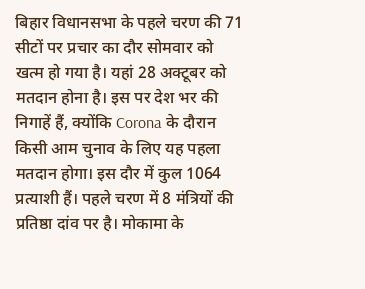बिहार विधानसभा के पहले चरण की 71 सीटों पर प्रचार का दौर सोमवार को खत्म हो गया है। यहां 28 अक्टूबर को मतदान होना है। इस पर देश भर की निगाहें हैं, क्योंकि Corona के दौरान किसी आम चुनाव के लिए यह पहला मतदान होगा। इस दौर में कुल 1064 प्रत्याशी हैं। पहले चरण में 8 मंत्रियों की प्रतिष्ठा दांव पर है। मोकामा के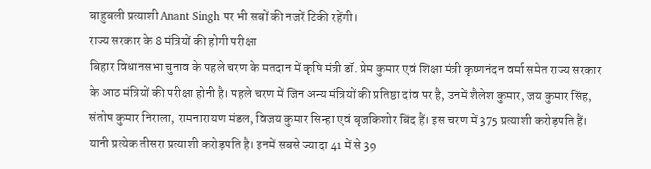बाहुबली प्रत्याशी Anant Singh पर भी सबों की नजरें टिकी रहेंगी।
राज्य सरकार के 8 मंत्रियों की होगी परीक्षा
बिहार विधानसभा चुनाव के पहले चरण के मतदान में कृषि मंत्री डॉ. प्रेम कुमार एवं शिक्षा मंत्री कृष्णनंदन वर्मा समेत राज्य सरकार के आठ मंत्रियों की परीक्षा होनी है। पहले चरण में जिन अन्य मंत्रियों की प्रतिष्ठा दांव पर है, उनमें शैलेश कुमार, जय कुमार सिंह, संतोष कुमार निराला, रामनारायण मंडल, विजय कुमार सिन्हा एवं बृजकिशोर बिंद हैं। इस चरण में 375 प्रत्याशी करोड़पति हैं। यानी प्रत्येक तीसरा प्रत्याशी करोड़पति है। इनमें सबसे ज्यादा 41 में से 39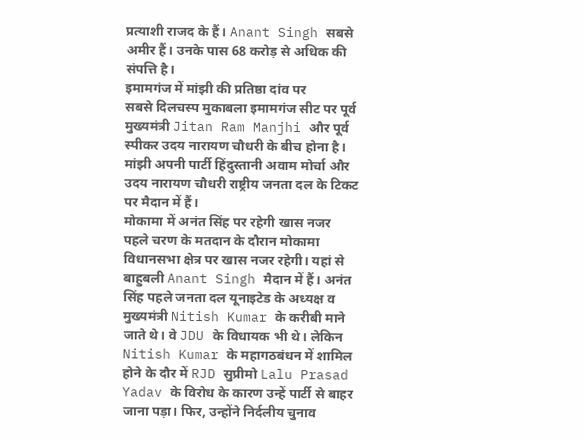प्रत्याशी राजद के हैं। Anant Singh सबसे अमीर हैं। उनके पास 68 करोड़ से अधिक की संपत्ति है।
इमामगंज में मांझी की प्रतिष्ठा दांव पर
सबसे दिलचस्प मुकाबला इमामगंज सीट पर पूर्व मुख्यमंत्री Jitan Ram Manjhi और पूर्व स्पीकर उदय नारायण चौधरी के बीच होना है। मांझी अपनी पार्टी हिंदुस्तानी अवाम मोर्चा और उदय नारायण चौधरी राष्ट्रीय जनता दल के टिकट पर मैदान में हैं।
मोकामा में अनंत सिंह पर रहेगी खास नजर
पहले चरण के मतदान के दौरान मोकामा विधानसभा क्षेत्र पर खास नजर रहेगी। यहां से बाहुबली Anant Singh मैदान में हैं। अनंत सिंह पहले जनता दल यूनाइटेड के अध्यक्ष व मुख्यमंत्री Nitish Kumar के करीबी माने जाते थे। वे JDU के विधायक भी थे। लेकिन Nitish Kumar के महागठबंधन में शामिल होने के दौर में RJD सुप्रीमो Lalu Prasad Yadav के विरोध के कारण उन्हें पार्टी से बाहर जाना पड़ा। फिर, उन्होंने निर्दलीय चुनाव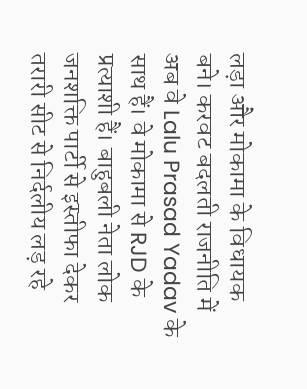लड़ा और मोकामा के विधायक बने। करवट बदलती राजनीति में अब वे Lalu Prasad Yadav के साथ हैं। वे मोकामा से RJD के प्रत्याशी हैं। बाहुबली नेता लोक जनशक्ति पार्टी से इस्तीफा देकर तरारी सीट से निर्दलीय लड़ रहे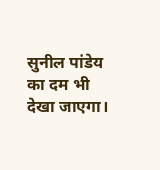सुनील पांडेय का दम भी देखा जाएगा।